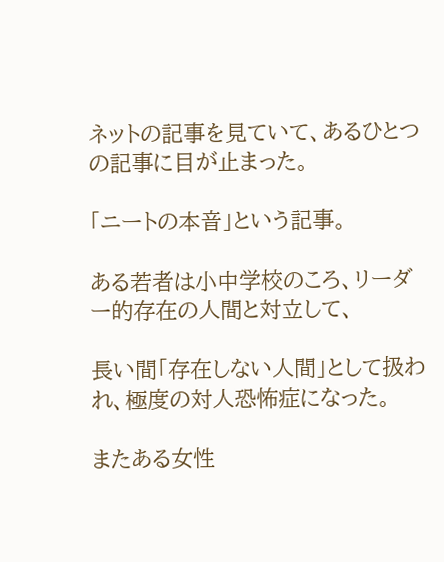ネットの記事を見ていて、あるひとつの記事に目が止まった。

「ニートの本音」という記事。

ある若者は小中学校のころ、リーダー的存在の人間と対立して、

長い間「存在しない人間」として扱われ、極度の対人恐怖症になった。

またある女性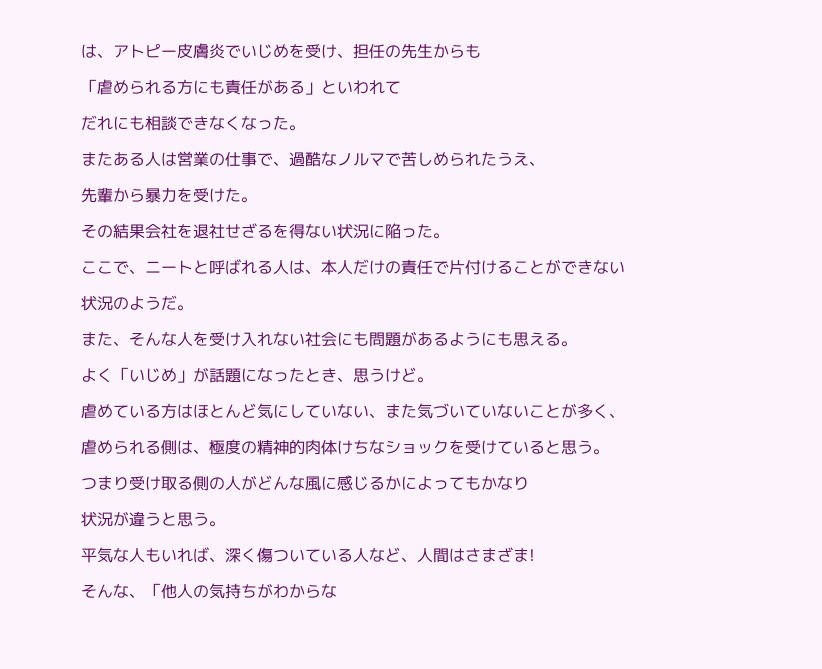は、アトピー皮膚炎でいじめを受け、担任の先生からも

「虐められる方にも責任がある」といわれて

だれにも相談できなくなった。

またある人は営業の仕事で、過酷なノルマで苦しめられたうえ、

先輩から暴力を受けた。

その結果会社を退社せざるを得ない状況に陥った。

ここで、ニートと呼ばれる人は、本人だけの責任で片付けることができない

状況のようだ。

また、そんな人を受け入れない社会にも問題があるようにも思える。

よく「いじめ」が話題になったとき、思うけど。

虐めている方はほとんど気にしていない、また気づいていないことが多く、

虐められる側は、極度の精神的肉体けちなショックを受けていると思う。

つまり受け取る側の人がどんな風に感じるかによってもかなり

状況が違うと思う。

平気な人もいれば、深く傷ついている人など、人間はさまざま!

そんな、「他人の気持ちがわからな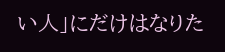い人」にだけはなりた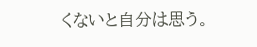くないと自分は思う。